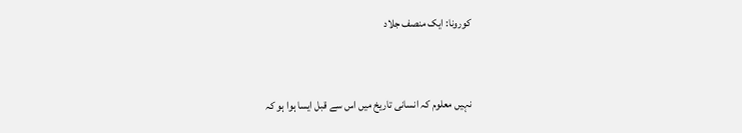کورونا: ایک منصف جلاد


نہیں معلوم کہ انسانی تاریخ میں اس سے قبل ایسا ہوا ہو کہ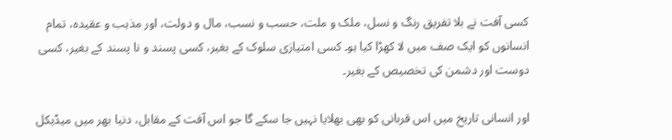کسی آفت نے بلا تفریق رنگ و نسل، ملک و ملت، حسب و نسب، مال و دولت، اور مذہب و عقیدہ، تمام انسانوں کو ایک صف میں لا کھڑا کیا ہو۔ کسی امتیازی سلوک کے بغیر، کسی پسند و نا پسند کے بغیر، کسی دوست اور دشمن کی تخصیص کے بغیر۔

اور انسانی تاریخ میں اس قربانی کو بھی بھلایا نہیں جا سکے گا جو اس آفت کے مقابل، دنیا بھر میں میڈیکل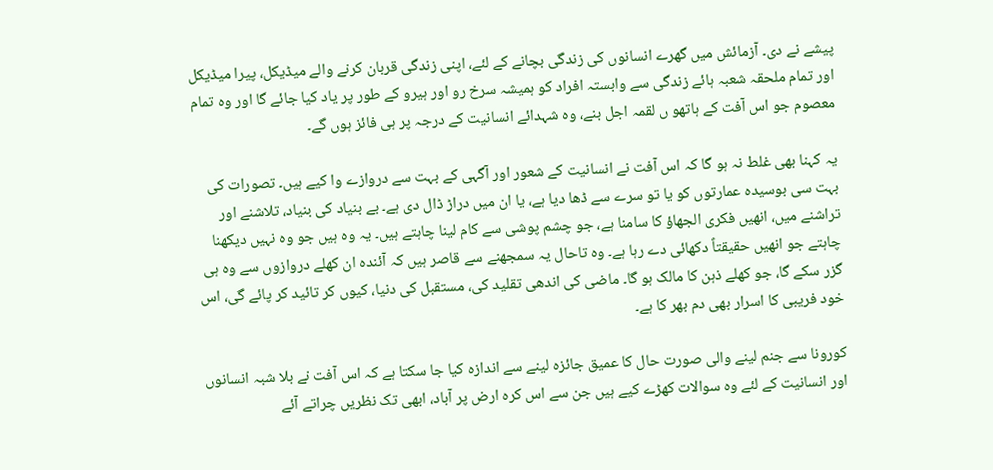پیشے نے دی۔ آزمائش میں گھرے انسانوں کی زندگی بچانے کے لئے، اپنی زندگی قربان کرنے والے میڈیکل، پیرا میڈیکل اور تمام ملحقہ شعبہ ہائے زندگی سے وابستہ افراد کو ہمیشہ سرخ رو اور ہیرو کے طور پر یاد کیا جائے گا اور وہ تمام معصوم جو اس آفت کے ہاتھو ں لقمہ اجل بنے، وہ شہدائے انسانیت کے درجہ پر ہی فائز ہوں گے۔

یہ کہنا بھی غلط نہ ہو گا کہ اس آفت نے انسانیت کے شعور اور آگہی کے بہت سے دروازے وا کیے ہیں۔ تصورات کی بہت سی بوسیدہ عمارتوں کو یا تو سرے سے ڈھا دیا ہے، یا ان میں دراڑ ڈال دی ہے۔ بے بنیاد کی بنیاد، تلاشنے اور تراشنے میں، انھیں فکری الجھاؤ کا سامنا ہے، جو چشم پوشی سے کام لینا چاہتے ہیں۔ یہ وہ ہیں جو وہ نہیں دیکھنا چاہتے جو انھیں حقیقتاً دکھائی دے رہا ہے۔ وہ تاحال یہ سمجھنے سے قاصر ہیں کہ آئندہ ان کھلے دروازوں سے وہ ہی گزر سکے گا، جو کھلے ذہن کا مالک ہو گا۔ ماضی کی اندھی تقلید کی، مستقبل کی دنیا، کیوں کر تائید کر پائے گی، اس خود فریبی کا اسرار بھی دم بھر کا ہے۔

کورونا سے جنم لینے والی صورت حال کا عمیق جائزہ لینے سے اندازہ کیا جا سکتا ہے کہ اس آفت نے بلا شبہ انسانوں اور انسانیت کے لئے وہ سوالات کھڑے کیے ہیں جن سے اس کرہ ارض پر آباد، ابھی تک نظریں چراتے آئے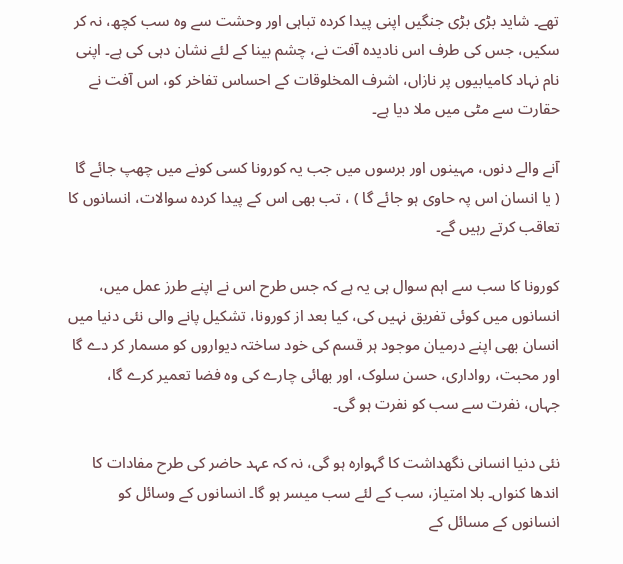تھے۔ شاید بڑی بڑی جنگیں اپنی پیدا کردہ تباہی اور وحشت سے وہ سب کچھ، نہ کر سکیں، جس کی طرف اس نادیدہ آفت نے، چشم بینا کے لئے نشان دہی کی ہے۔ اپنی نام نہاد کامیابیوں پر نازاں، اشرف المخلوقات کے احساس تفاخر کو، اس آفت نے حقارت سے مٹی میں ملا دیا ہے۔

آنے والے دنوں، مہینوں اور برسوں میں جب یہ کورونا کسی کونے میں چھپ جائے گا ( یا انسان اس پہ حاوی ہو جائے گا ) ، تب بھی اس کے پیدا کردہ سوالات، انسانوں کا تعاقب کرتے رہیں گے۔

کورونا کا سب سے اہم سوال ہی یہ ہے کہ جس طرح اس نے اپنے طرز عمل میں، انسانوں میں کوئی تفریق نہیں کی، کیا بعد از کورونا، تشکیل پانے والی نئی دنیا میں انسان بھی اپنے درمیان موجود ہر قسم کی خود ساختہ دیواروں کو مسمار کر دے گا اور محبت، رواداری، حسن سلوک، اور بھائی چارے کی وہ فضا تعمیر کرے گا، جہاں، نفرت سے سب کو نفرت ہو گی۔

نئی دنیا انسانی نگھداشت کا گہوارہ ہو گی، نہ کہ عہد حاضر کی طرح مفادات کا اندھا کنواں۔ بلا امتیاز، سب کے لئے سب میسر ہو گا۔ انسانوں کے وسائل کو انسانوں کے مسائل کے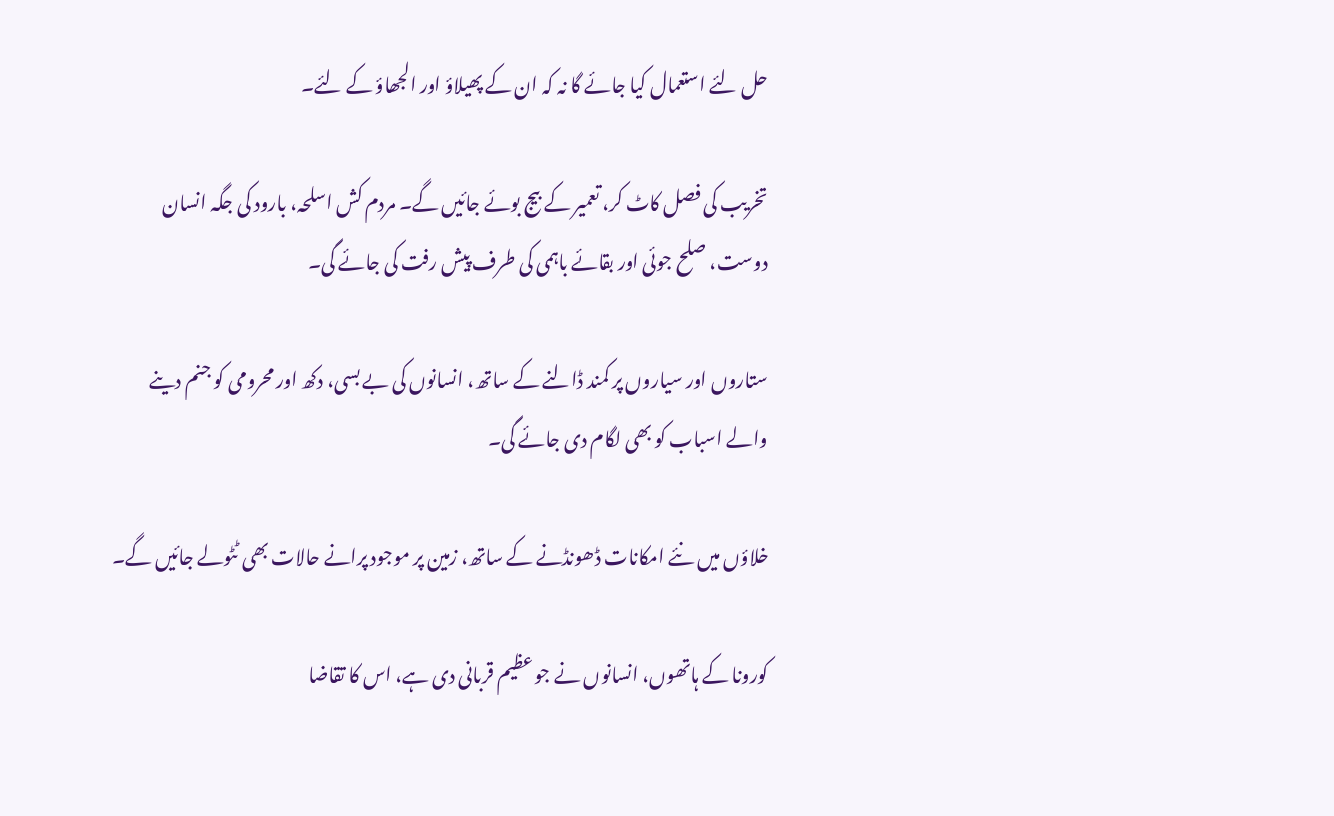حل لئے استعمال کیا جائے گا نہ کہ ان کے پھیلاؤ اور الجھاؤ کے لئے۔

تخریب کی فصل کاٹ کر، تعمیر کے بیج بوئے جائیں گے۔ مردم کش اسلحہ، بارود کی جگہ انسان دوست، صلح جوئی اور بقائے باہمی کی طرف پیش رفت کی جائے گی۔

ستاروں اور سیاروں پر کمند ڈالنے کے ساتھ، انسانوں کی بے بسی، دکھ اور محرومی کو جنم دینے والے اسباب کو بھی لگام دی جائے گی۔

خلاؤں میں نئے امکانات ڈھونڈنے کے ساتھ، زمین پر موجود پرانے حالات بھی ٹٹولے جائیں گے۔

کورونا کے ہاتھوں، انسانوں نے جو عظیم قربانی دی ہے، اس کا تقاضا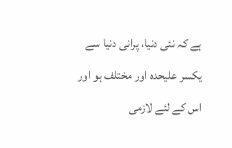ہے کہ نئی دنیا، پرانی دنیا سے یکسر علیحدہ اور مختلف ہو اور اس کے لئے لازمی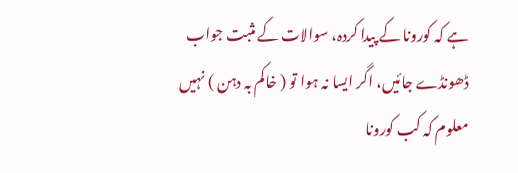ہے کہ کورونا کے پیدا کردہ، سوالات کے مثبت جواب ڈھونڈے جائیں، اگر ایسا نہ ہوا تو ( خاکم بہ دہن ) نہیں معلوم کہ کب کورونا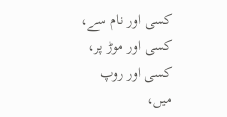کسی اور نام سے، کسی اور موڑ پر، کسی اور روپ میں،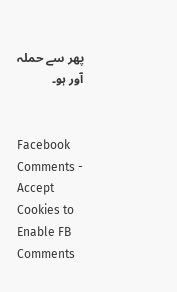پھر سے حملہ آور ہو۔


Facebook Comments - Accept Cookies to Enable FB Comments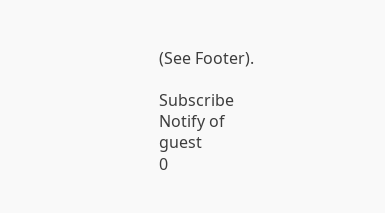(See Footer).

Subscribe
Notify of
guest
0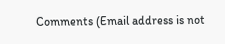Comments (Email address is not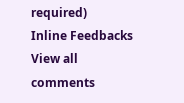required)
Inline Feedbacks
View all comments